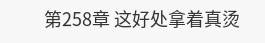第258章 这好处拿着真烫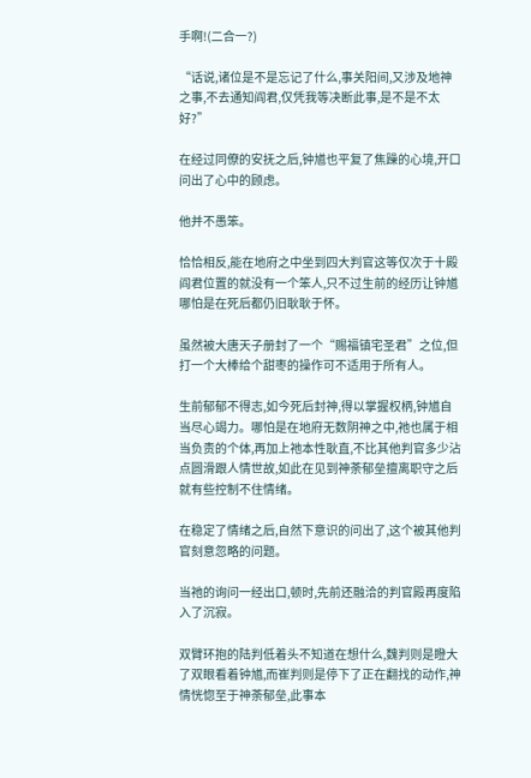手啊!(二合一?)

“话说,诸位是不是忘记了什么,事关阳间,又涉及地神之事,不去通知阎君,仅凭我等决断此事,是不是不太好?”

在经过同僚的安抚之后,钟馗也平复了焦躁的心境,开口问出了心中的顾虑。

他并不愚笨。

恰恰相反,能在地府之中坐到四大判官这等仅次于十殿阎君位置的就没有一个笨人,只不过生前的经历让钟馗哪怕是在死后都仍旧耿耿于怀。

虽然被大唐天子册封了一个“赐福镇宅圣君”之位,但打一个大棒给个甜枣的操作可不适用于所有人。

生前郁郁不得志,如今死后封神,得以掌握权柄,钟馗自当尽心竭力。哪怕是在地府无数阴神之中,祂也属于相当负责的个体,再加上祂本性耿直,不比其他判官多少沾点圆滑跟人情世故,如此在见到神荼郁垒擅离职守之后就有些控制不住情绪。

在稳定了情绪之后,自然下意识的问出了,这个被其他判官刻意忽略的问题。

当祂的询问一经出口,顿时,先前还融洽的判官殿再度陷入了沉寂。

双臂环抱的陆判低着头不知道在想什么,魏判则是瞪大了双眼看着钟馗,而崔判则是停下了正在翻找的动作,神情恍惚至于神荼郁垒,此事本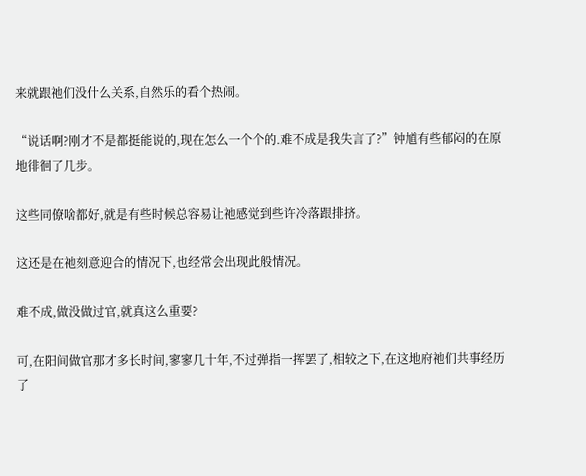来就跟祂们没什么关系,自然乐的看个热闹。

“说话啊?刚才不是都挺能说的,现在怎么一个个的.难不成是我失言了?”钟馗有些郁闷的在原地徘徊了几步。

这些同僚啥都好,就是有些时候总容易让祂感觉到些许冷落跟排挤。

这还是在祂刻意迎合的情况下,也经常会出现此般情况。

难不成,做没做过官,就真这么重要?

可,在阳间做官那才多长时间,寥寥几十年,不过弹指一挥罢了,相较之下,在这地府祂们共事经历了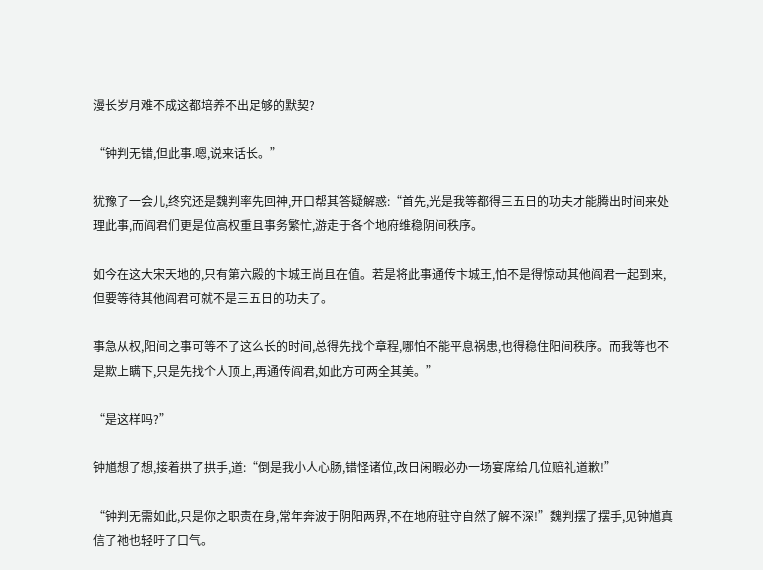漫长岁月难不成这都培养不出足够的默契?

“钟判无错,但此事.嗯,说来话长。”

犹豫了一会儿,终究还是魏判率先回神,开口帮其答疑解惑:“首先,光是我等都得三五日的功夫才能腾出时间来处理此事,而阎君们更是位高权重且事务繁忙,游走于各个地府维稳阴间秩序。

如今在这大宋天地的,只有第六殿的卞城王尚且在值。若是将此事通传卞城王,怕不是得惊动其他阎君一起到来,但要等待其他阎君可就不是三五日的功夫了。

事急从权,阳间之事可等不了这么长的时间,总得先找个章程,哪怕不能平息祸患,也得稳住阳间秩序。而我等也不是欺上瞒下,只是先找个人顶上,再通传阎君,如此方可两全其美。”

“是这样吗?”

钟馗想了想,接着拱了拱手,道:“倒是我小人心肠,错怪诸位,改日闲暇必办一场宴席给几位赔礼道歉!”

“钟判无需如此,只是你之职责在身,常年奔波于阴阳两界,不在地府驻守自然了解不深!”魏判摆了摆手,见钟馗真信了祂也轻吁了口气。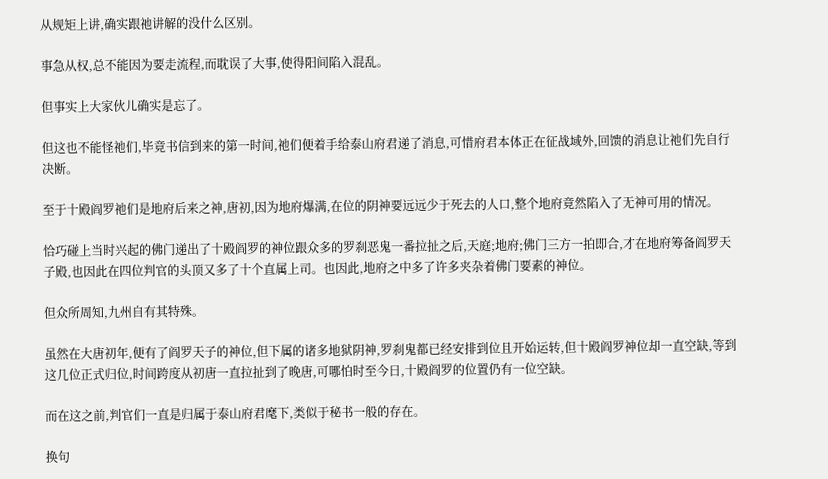从规矩上讲,确实跟祂讲解的没什么区别。

事急从权,总不能因为要走流程,而耽误了大事,使得阳间陷入混乱。

但事实上大家伙儿确实是忘了。

但这也不能怪祂们,毕竟书信到来的第一时间,祂们便着手给泰山府君递了消息,可惜府君本体正在征战域外,回馈的消息让祂们先自行决断。

至于十殿阎罗祂们是地府后来之神,唐初,因为地府爆满,在位的阴神要远远少于死去的人口,整个地府竟然陷入了无神可用的情况。

恰巧碰上当时兴起的佛门递出了十殿阎罗的神位跟众多的罗刹恶鬼一番拉扯之后,天庭;地府;佛门三方一拍即合,才在地府筹备阎罗天子殿,也因此在四位判官的头顶又多了十个直属上司。也因此,地府之中多了许多夹杂着佛门要素的神位。

但众所周知,九州自有其特殊。

虽然在大唐初年,便有了阎罗天子的神位,但下属的诸多地狱阴神,罗刹鬼都已经安排到位且开始运转,但十殿阎罗神位却一直空缺,等到这几位正式归位,时间跨度从初唐一直拉扯到了晚唐,可哪怕时至今日,十殿阎罗的位置仍有一位空缺。

而在这之前,判官们一直是归属于泰山府君麾下,类似于秘书一般的存在。

换句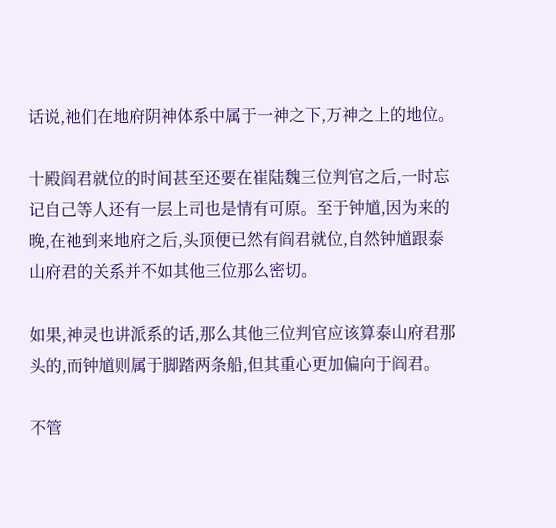话说,祂们在地府阴神体系中属于一神之下,万神之上的地位。

十殿阎君就位的时间甚至还要在崔陆魏三位判官之后,一时忘记自己等人还有一层上司也是情有可原。至于钟馗,因为来的晚,在祂到来地府之后,头顶便已然有阎君就位,自然钟馗跟泰山府君的关系并不如其他三位那么密切。

如果,神灵也讲派系的话,那么其他三位判官应该算泰山府君那头的,而钟馗则属于脚踏两条船,但其重心更加偏向于阎君。

不管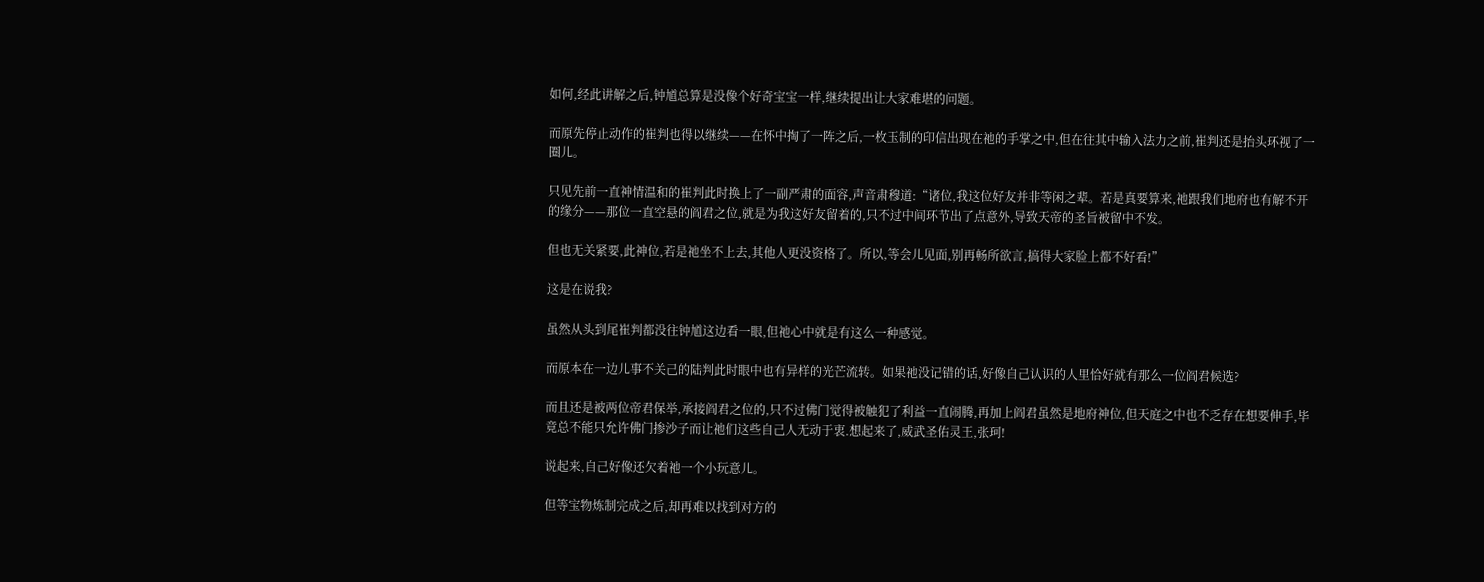如何,经此讲解之后,钟馗总算是没像个好奇宝宝一样,继续提出让大家难堪的问题。

而原先停止动作的崔判也得以继续——在怀中掏了一阵之后,一枚玉制的印信出现在祂的手掌之中,但在往其中输入法力之前,崔判还是抬头环视了一圈儿。

只见先前一直神情温和的崔判此时换上了一副严肃的面容,声音肃穆道:“诸位,我这位好友并非等闲之辈。若是真要算来,祂跟我们地府也有解不开的缘分——那位一直空悬的阎君之位,就是为我这好友留着的,只不过中间环节出了点意外,导致天帝的圣旨被留中不发。

但也无关紧要,此神位,若是祂坐不上去,其他人更没资格了。所以,等会儿见面,别再畅所欲言,搞得大家脸上都不好看!”

这是在说我?

虽然从头到尾崔判都没往钟馗这边看一眼,但祂心中就是有这么一种感觉。

而原本在一边儿事不关己的陆判此时眼中也有异样的光芒流转。如果祂没记错的话,好像自己认识的人里恰好就有那么一位阎君候选?

而且还是被两位帝君保举,承接阎君之位的,只不过佛门觉得被触犯了利益一直闹腾,再加上阎君虽然是地府神位,但天庭之中也不乏存在想要伸手,毕竟总不能只允许佛门掺沙子而让祂们这些自己人无动于衷.想起来了,威武圣佑灵王,张珂!

说起来,自己好像还欠着祂一个小玩意儿。

但等宝物炼制完成之后,却再难以找到对方的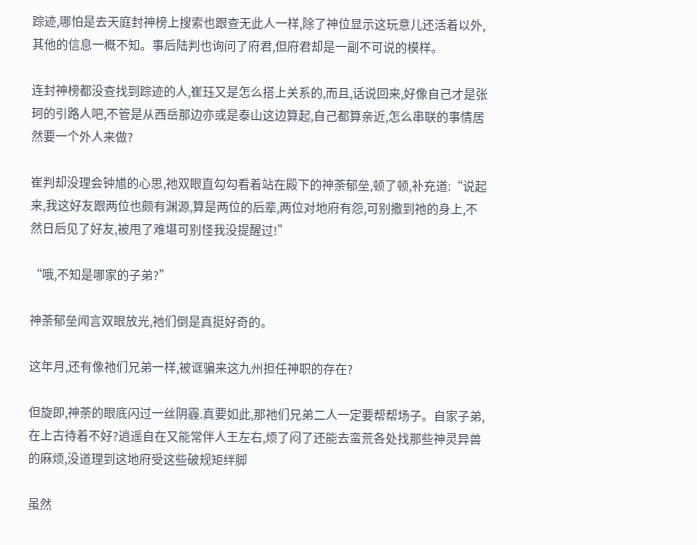踪迹,哪怕是去天庭封神榜上搜索也跟查无此人一样,除了神位显示这玩意儿还活着以外,其他的信息一概不知。事后陆判也询问了府君,但府君却是一副不可说的模样。

连封神榜都没查找到踪迹的人,崔珏又是怎么搭上关系的,而且,话说回来,好像自己才是张珂的引路人吧,不管是从西岳那边亦或是泰山这边算起,自己都算亲近,怎么串联的事情居然要一个外人来做?

崔判却没理会钟馗的心思,祂双眼直勾勾看着站在殿下的神荼郁垒,顿了顿,补充道:“说起来,我这好友跟两位也颇有渊源,算是两位的后辈,两位对地府有怨,可别撒到祂的身上,不然日后见了好友,被甩了难堪可别怪我没提醒过!”

“哦,不知是哪家的子弟?”

神荼郁垒闻言双眼放光,祂们倒是真挺好奇的。

这年月,还有像祂们兄弟一样,被诓骗来这九州担任神职的存在?

但旋即,神荼的眼底闪过一丝阴霾.真要如此,那祂们兄弟二人一定要帮帮场子。自家子弟,在上古待着不好?逍遥自在又能常伴人王左右,烦了闷了还能去蛮荒各处找那些神灵异兽的麻烦,没道理到这地府受这些破规矩绊脚

虽然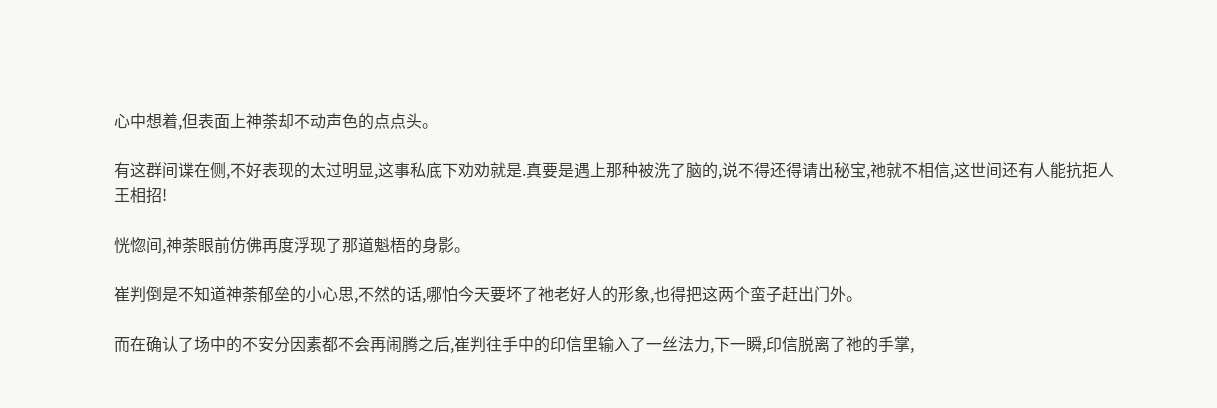心中想着,但表面上神荼却不动声色的点点头。

有这群间谍在侧,不好表现的太过明显,这事私底下劝劝就是.真要是遇上那种被洗了脑的,说不得还得请出秘宝,祂就不相信,这世间还有人能抗拒人王相招!

恍惚间,神荼眼前仿佛再度浮现了那道魁梧的身影。

崔判倒是不知道神荼郁垒的小心思,不然的话,哪怕今天要坏了祂老好人的形象,也得把这两个蛮子赶出门外。

而在确认了场中的不安分因素都不会再闹腾之后,崔判往手中的印信里输入了一丝法力,下一瞬,印信脱离了祂的手掌,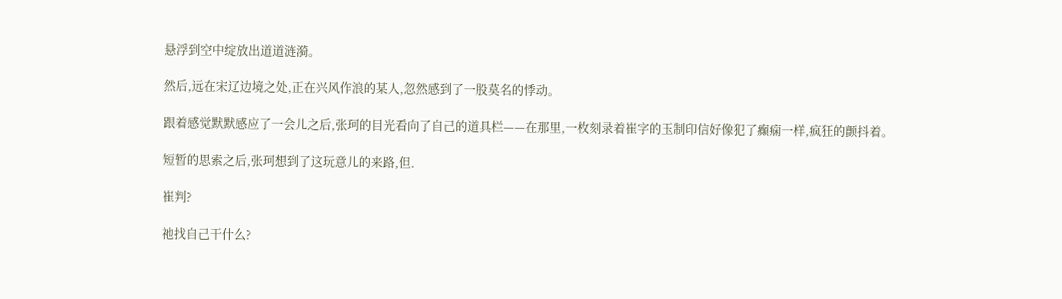悬浮到空中绽放出道道涟漪。

然后,远在宋辽边境之处,正在兴风作浪的某人,忽然感到了一股莫名的悸动。

跟着感觉默默感应了一会儿之后,张珂的目光看向了自己的道具栏——在那里,一枚刻录着崔字的玉制印信好像犯了癫痫一样,疯狂的颤抖着。

短暂的思索之后,张珂想到了这玩意儿的来路,但.

崔判?

祂找自己干什么?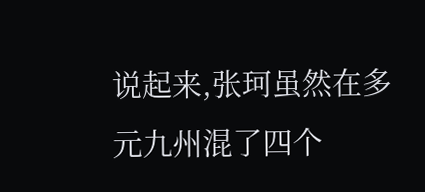说起来,张珂虽然在多元九州混了四个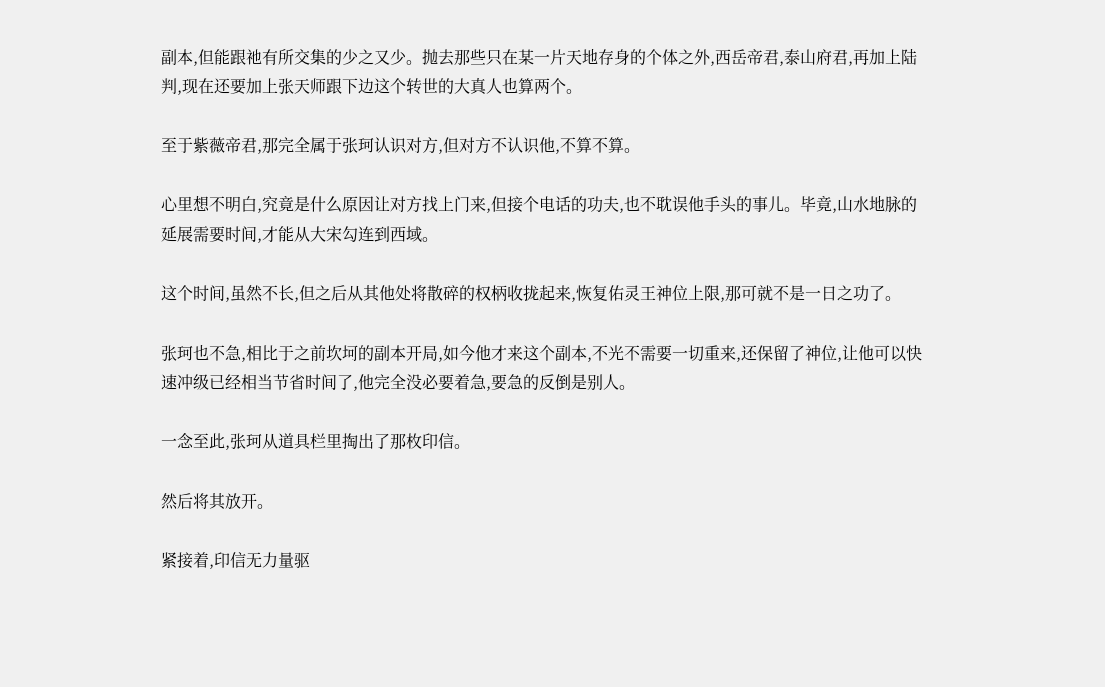副本,但能跟祂有所交集的少之又少。抛去那些只在某一片天地存身的个体之外,西岳帝君,泰山府君,再加上陆判,现在还要加上张天师跟下边这个转世的大真人也算两个。

至于紫薇帝君,那完全属于张珂认识对方,但对方不认识他,不算不算。

心里想不明白,究竟是什么原因让对方找上门来,但接个电话的功夫,也不耽误他手头的事儿。毕竟,山水地脉的延展需要时间,才能从大宋勾连到西域。

这个时间,虽然不长,但之后从其他处将散碎的权柄收拢起来,恢复佑灵王神位上限,那可就不是一日之功了。

张珂也不急,相比于之前坎坷的副本开局,如今他才来这个副本,不光不需要一切重来,还保留了神位,让他可以快速冲级已经相当节省时间了,他完全没必要着急,要急的反倒是别人。

一念至此,张珂从道具栏里掏出了那枚印信。

然后将其放开。

紧接着,印信无力量驱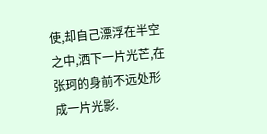使,却自己漂浮在半空之中,洒下一片光芒,在张珂的身前不远处形成一片光影.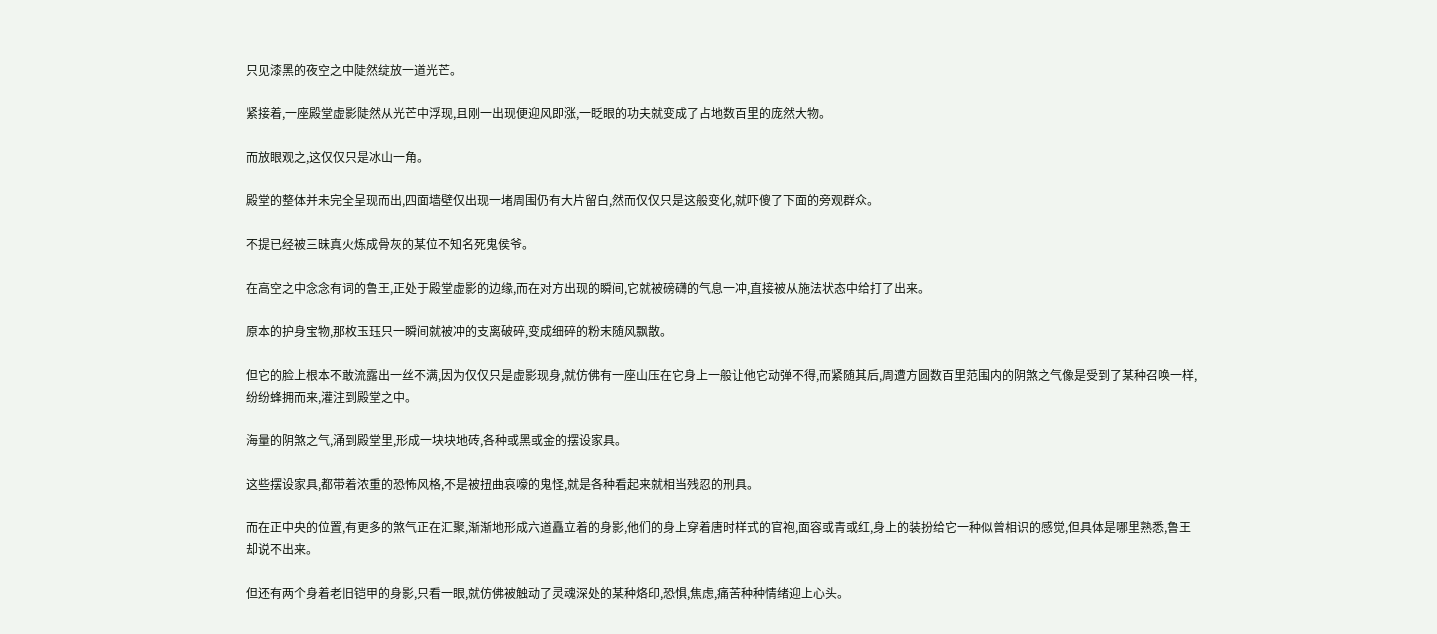只见漆黑的夜空之中陡然绽放一道光芒。

紧接着,一座殿堂虚影陡然从光芒中浮现,且刚一出现便迎风即涨,一眨眼的功夫就变成了占地数百里的庞然大物。

而放眼观之,这仅仅只是冰山一角。

殿堂的整体并未完全呈现而出,四面墙壁仅出现一堵周围仍有大片留白,然而仅仅只是这般变化,就吓傻了下面的旁观群众。

不提已经被三昧真火炼成骨灰的某位不知名死鬼侯爷。

在高空之中念念有词的鲁王,正处于殿堂虚影的边缘,而在对方出现的瞬间,它就被磅礴的气息一冲,直接被从施法状态中给打了出来。

原本的护身宝物,那枚玉珏只一瞬间就被冲的支离破碎,变成细碎的粉末随风飘散。

但它的脸上根本不敢流露出一丝不满,因为仅仅只是虚影现身,就仿佛有一座山压在它身上一般让他它动弹不得,而紧随其后,周遭方圆数百里范围内的阴煞之气像是受到了某种召唤一样,纷纷蜂拥而来,灌注到殿堂之中。

海量的阴煞之气,涌到殿堂里,形成一块块地砖,各种或黑或金的摆设家具。

这些摆设家具,都带着浓重的恐怖风格,不是被扭曲哀嚎的鬼怪,就是各种看起来就相当残忍的刑具。

而在正中央的位置,有更多的煞气正在汇聚,渐渐地形成六道矗立着的身影,他们的身上穿着唐时样式的官袍,面容或青或红,身上的装扮给它一种似曾相识的感觉,但具体是哪里熟悉,鲁王却说不出来。

但还有两个身着老旧铠甲的身影,只看一眼,就仿佛被触动了灵魂深处的某种烙印,恐惧,焦虑,痛苦种种情绪迎上心头。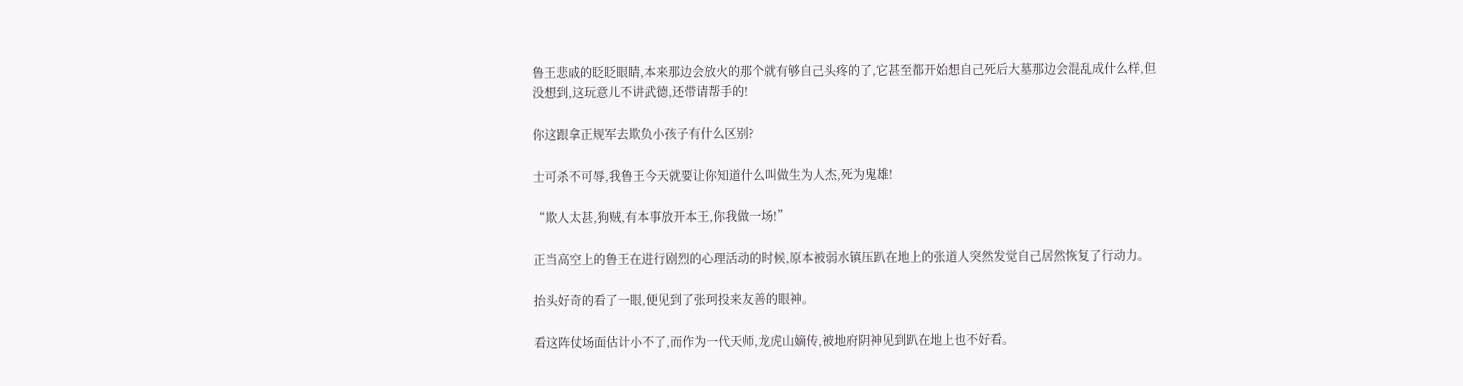鲁王悲戚的眨眨眼睛,本来那边会放火的那个就有够自己头疼的了,它甚至都开始想自己死后大墓那边会混乱成什么样,但没想到,这玩意儿不讲武德,还带请帮手的!

你这跟拿正规军去欺负小孩子有什么区别?

士可杀不可辱,我鲁王今天就要让你知道什么叫做生为人杰,死为鬼雄!

“欺人太甚,狗贼,有本事放开本王,你我做一场!”

正当高空上的鲁王在进行剧烈的心理活动的时候,原本被弱水镇压趴在地上的张道人突然发觉自己居然恢复了行动力。

抬头好奇的看了一眼,便见到了张珂投来友善的眼神。

看这阵仗场面估计小不了,而作为一代天师,龙虎山嫡传,被地府阴神见到趴在地上也不好看。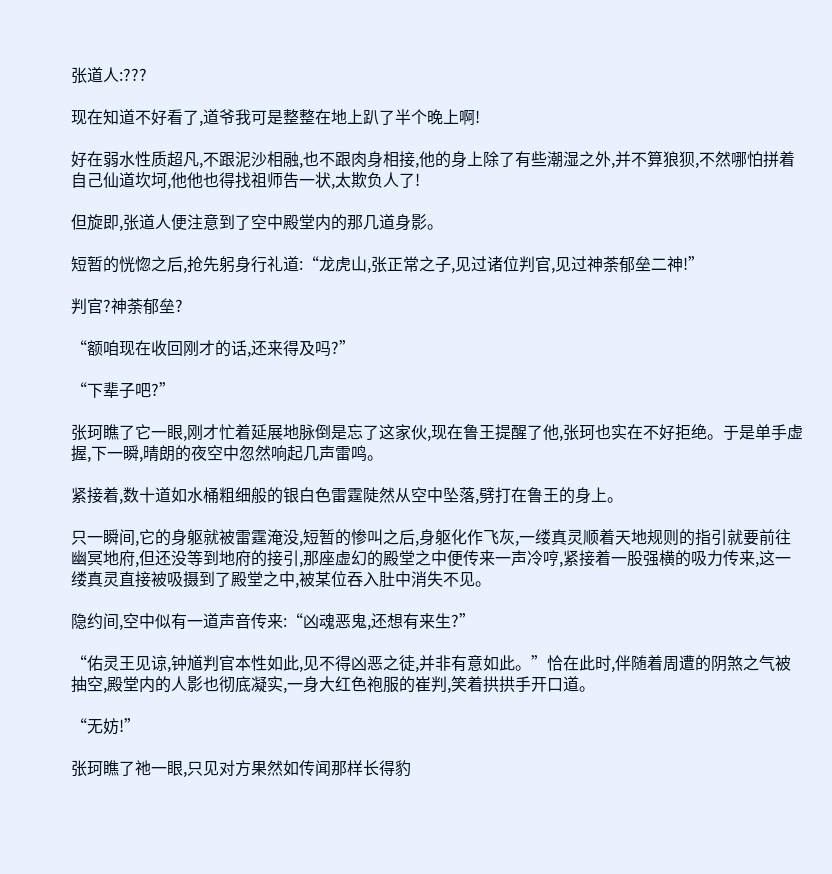张道人:???

现在知道不好看了,道爷我可是整整在地上趴了半个晚上啊!

好在弱水性质超凡,不跟泥沙相融,也不跟肉身相接,他的身上除了有些潮湿之外,并不算狼狈,不然哪怕拼着自己仙道坎坷,他他也得找祖师告一状,太欺负人了!

但旋即,张道人便注意到了空中殿堂内的那几道身影。

短暂的恍惚之后,抢先躬身行礼道:“龙虎山,张正常之子,见过诸位判官,见过神荼郁垒二神!”

判官?神荼郁垒?

“额咱现在收回刚才的话,还来得及吗?”

“下辈子吧?”

张珂瞧了它一眼,刚才忙着延展地脉倒是忘了这家伙,现在鲁王提醒了他,张珂也实在不好拒绝。于是单手虚握,下一瞬,晴朗的夜空中忽然响起几声雷鸣。

紧接着,数十道如水桶粗细般的银白色雷霆陡然从空中坠落,劈打在鲁王的身上。

只一瞬间,它的身躯就被雷霆淹没,短暂的惨叫之后,身躯化作飞灰,一缕真灵顺着天地规则的指引就要前往幽冥地府,但还没等到地府的接引,那座虚幻的殿堂之中便传来一声冷哼,紧接着一股强横的吸力传来,这一缕真灵直接被吸摄到了殿堂之中,被某位吞入肚中消失不见。

隐约间,空中似有一道声音传来:“凶魂恶鬼,还想有来生?”

“佑灵王见谅,钟馗判官本性如此,见不得凶恶之徒,并非有意如此。”恰在此时,伴随着周遭的阴煞之气被抽空,殿堂内的人影也彻底凝实,一身大红色袍服的崔判,笑着拱拱手开口道。

“无妨!”

张珂瞧了祂一眼,只见对方果然如传闻那样长得豹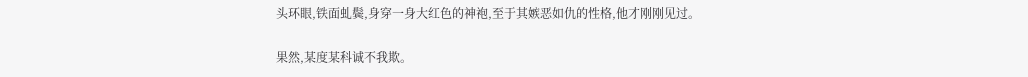头环眼,铁面虬鬓,身穿一身大红色的神袍,至于其嫉恶如仇的性格,他才刚刚见过。

果然,某度某科诚不我欺。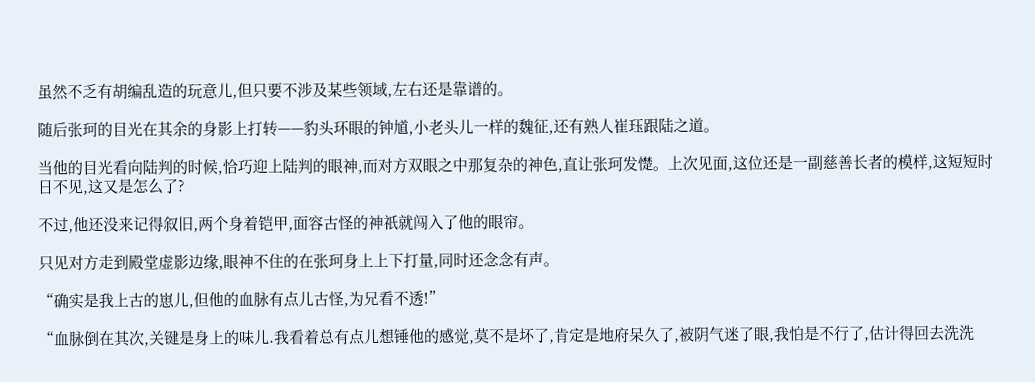虽然不乏有胡编乱造的玩意儿,但只要不涉及某些领域,左右还是靠谱的。

随后张珂的目光在其余的身影上打转——豹头环眼的钟馗,小老头儿一样的魏征,还有熟人崔珏跟陆之道。

当他的目光看向陆判的时候,恰巧迎上陆判的眼神,而对方双眼之中那复杂的神色,直让张珂发憷。上次见面,这位还是一副慈善长者的模样,这短短时日不见,这又是怎么了?

不过,他还没来记得叙旧,两个身着铠甲,面容古怪的神祇就闯入了他的眼帘。

只见对方走到殿堂虚影边缘,眼神不住的在张珂身上上下打量,同时还念念有声。

“确实是我上古的崽儿,但他的血脉有点儿古怪,为兄看不透!”

“血脉倒在其次,关键是身上的味儿.我看着总有点儿想锤他的感觉,莫不是坏了,肯定是地府呆久了,被阴气迷了眼,我怕是不行了,估计得回去洗洗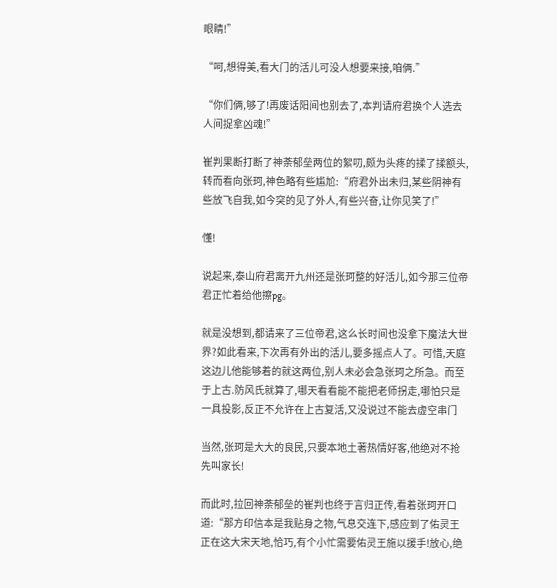眼睛!”

“呵,想得美,看大门的活儿可没人想要来接,咱俩.”

“你们俩,够了!再废话阳间也别去了,本判请府君换个人选去人间捉拿凶魂!”

崔判果断打断了神荼郁垒两位的絮叨,颇为头疼的揉了揉额头,转而看向张珂,神色略有些尴尬:“府君外出未归,某些阴神有些放飞自我,如今突的见了外人,有些兴奋,让你见笑了!”

懂!

说起来,泰山府君离开九州还是张珂整的好活儿,如今那三位帝君正忙着给他擦pg。

就是没想到,都请来了三位帝君,这么长时间也没拿下魔法大世界?如此看来,下次再有外出的活儿,要多摇点人了。可惜,天庭这边儿他能够着的就这两位,别人未必会急张珂之所急。而至于上古.防风氏就算了,哪天看看能不能把老师拐走,哪怕只是一具投影,反正不允许在上古复活,又没说过不能去虚空串门

当然,张珂是大大的良民,只要本地土著热情好客,他绝对不抢先叫家长!

而此时,拉回神荼郁垒的崔判也终于言归正传,看着张珂开口道:“那方印信本是我贴身之物,气息交连下,感应到了佑灵王正在这大宋天地,恰巧,有个小忙需要佑灵王施以援手!放心,绝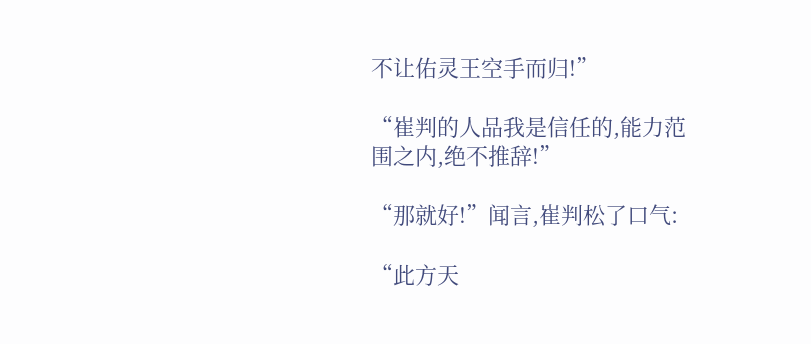不让佑灵王空手而归!”

“崔判的人品我是信任的,能力范围之内,绝不推辞!”

“那就好!”闻言,崔判松了口气:

“此方天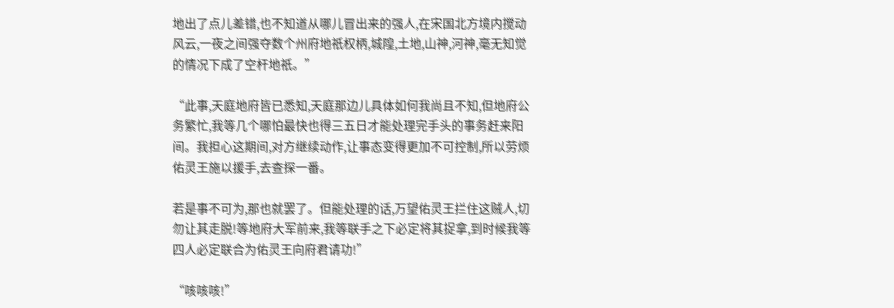地出了点儿差错,也不知道从哪儿冒出来的强人,在宋国北方境内搅动风云,一夜之间强夺数个州府地祇权柄,城隍,土地,山神,河神,毫无知觉的情况下成了空杆地祇。”

“此事,天庭地府皆已悉知,天庭那边儿具体如何我尚且不知,但地府公务繁忙,我等几个哪怕最快也得三五日才能处理完手头的事务赶来阳间。我担心这期间,对方继续动作,让事态变得更加不可控制,所以劳烦佑灵王施以援手,去查探一番。

若是事不可为,那也就罢了。但能处理的话,万望佑灵王拦住这贼人,切勿让其走脱!等地府大军前来,我等联手之下必定将其捉拿,到时候我等四人必定联合为佑灵王向府君请功!”

“咳咳咳!”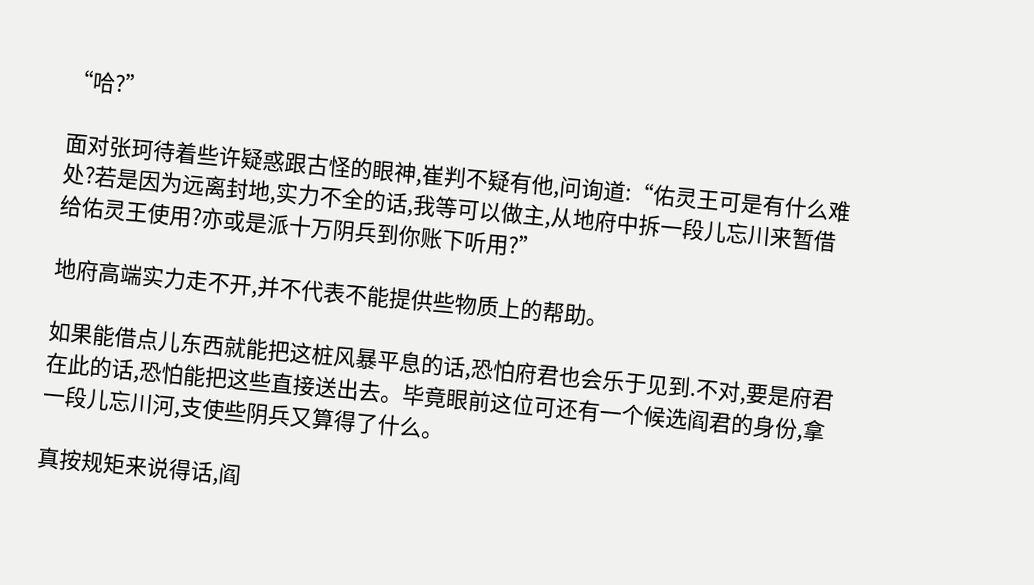“哈?”

面对张珂待着些许疑惑跟古怪的眼神,崔判不疑有他,问询道:“佑灵王可是有什么难处?若是因为远离封地,实力不全的话,我等可以做主,从地府中拆一段儿忘川来暂借给佑灵王使用?亦或是派十万阴兵到你账下听用?”

地府高端实力走不开,并不代表不能提供些物质上的帮助。

如果能借点儿东西就能把这桩风暴平息的话,恐怕府君也会乐于见到.不对,要是府君在此的话,恐怕能把这些直接送出去。毕竟眼前这位可还有一个候选阎君的身份,拿一段儿忘川河,支使些阴兵又算得了什么。

真按规矩来说得话,阎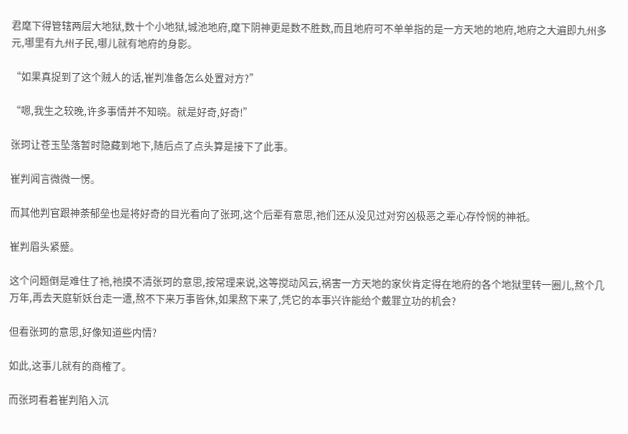君麾下得管辖两层大地狱,数十个小地狱,城池地府,麾下阴神更是数不胜数,而且地府可不单单指的是一方天地的地府,地府之大遍即九州多元,哪里有九州子民,哪儿就有地府的身影。

“如果真捉到了这个贼人的话,崔判准备怎么处置对方?”

“嗯,我生之较晚,许多事情并不知晓。就是好奇,好奇!”

张珂让苍玉坠落暂时隐藏到地下,随后点了点头算是接下了此事。

崔判闻言微微一愣。

而其他判官跟神荼郁垒也是将好奇的目光看向了张珂,这个后辈有意思,祂们还从没见过对穷凶极恶之辈心存怜悯的神祇。

崔判眉头紧蹙。

这个问题倒是难住了祂,祂摸不清张珂的意思,按常理来说,这等搅动风云,祸害一方天地的家伙肯定得在地府的各个地狱里转一圈儿,熬个几万年,再去天庭斩妖台走一遭,熬不下来万事皆休,如果熬下来了,凭它的本事兴许能给个戴罪立功的机会?

但看张珂的意思,好像知道些内情?

如此,这事儿就有的商榷了。

而张珂看着崔判陷入沉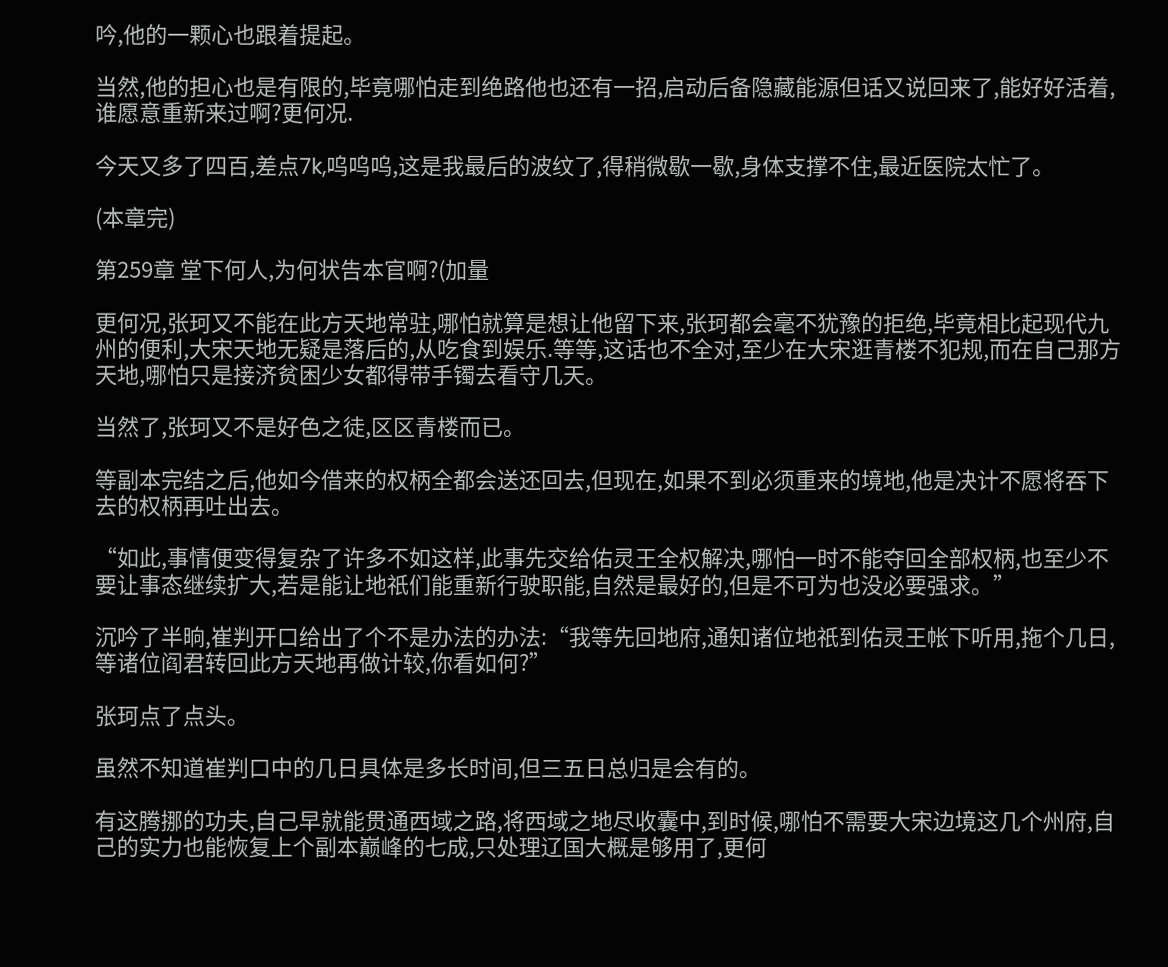吟,他的一颗心也跟着提起。

当然,他的担心也是有限的,毕竟哪怕走到绝路他也还有一招,启动后备隐藏能源但话又说回来了,能好好活着,谁愿意重新来过啊?更何况.

今天又多了四百,差点7k,呜呜呜,这是我最后的波纹了,得稍微歇一歇,身体支撑不住,最近医院太忙了。

(本章完)

第259章 堂下何人,为何状告本官啊?(加量

更何况,张珂又不能在此方天地常驻,哪怕就算是想让他留下来,张珂都会毫不犹豫的拒绝,毕竟相比起现代九州的便利,大宋天地无疑是落后的,从吃食到娱乐.等等,这话也不全对,至少在大宋逛青楼不犯规,而在自己那方天地,哪怕只是接济贫困少女都得带手镯去看守几天。

当然了,张珂又不是好色之徒,区区青楼而已。

等副本完结之后,他如今借来的权柄全都会送还回去,但现在,如果不到必须重来的境地,他是决计不愿将吞下去的权柄再吐出去。

“如此,事情便变得复杂了许多不如这样,此事先交给佑灵王全权解决,哪怕一时不能夺回全部权柄,也至少不要让事态继续扩大,若是能让地祇们能重新行驶职能,自然是最好的,但是不可为也没必要强求。”

沉吟了半晌,崔判开口给出了个不是办法的办法:“我等先回地府,通知诸位地祇到佑灵王帐下听用,拖个几日,等诸位阎君转回此方天地再做计较,你看如何?”

张珂点了点头。

虽然不知道崔判口中的几日具体是多长时间,但三五日总归是会有的。

有这腾挪的功夫,自己早就能贯通西域之路,将西域之地尽收囊中,到时候,哪怕不需要大宋边境这几个州府,自己的实力也能恢复上个副本巅峰的七成,只处理辽国大概是够用了,更何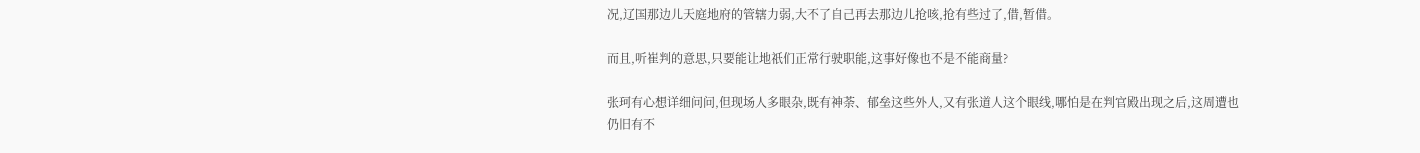况,辽国那边儿天庭地府的管辖力弱,大不了自己再去那边儿抢咳,抢有些过了,借,暂借。

而且,听崔判的意思,只要能让地祇们正常行驶职能,这事好像也不是不能商量?

张珂有心想详细问问,但现场人多眼杂,既有神荼、郁垒这些外人,又有张道人这个眼线,哪怕是在判官殿出现之后,这周遭也仍旧有不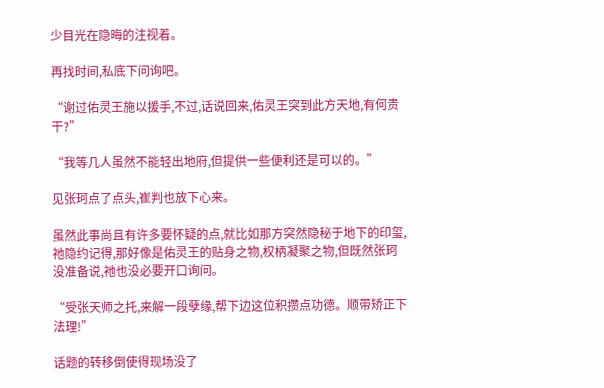少目光在隐晦的注视着。

再找时间,私底下问询吧。

“谢过佑灵王施以援手,不过,话说回来,佑灵王突到此方天地,有何贵干?”

“我等几人虽然不能轻出地府,但提供一些便利还是可以的。”

见张珂点了点头,崔判也放下心来。

虽然此事尚且有许多要怀疑的点,就比如那方突然隐秘于地下的印玺,祂隐约记得,那好像是佑灵王的贴身之物,权柄凝聚之物,但既然张珂没准备说,祂也没必要开口询问。

“受张天师之托,来解一段孽缘,帮下边这位积攒点功德。顺带矫正下法理!”

话题的转移倒使得现场没了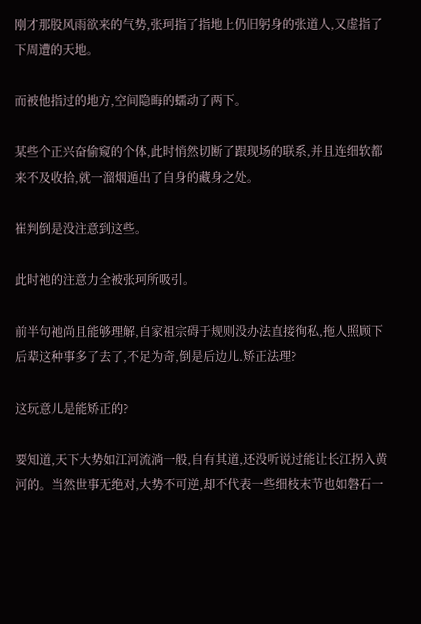刚才那股风雨欲来的气势,张珂指了指地上仍旧躬身的张道人,又虚指了下周遭的天地。

而被他指过的地方,空间隐晦的蠕动了两下。

某些个正兴奋偷窥的个体,此时悄然切断了跟现场的联系,并且连细软都来不及收拾,就一溜烟遁出了自身的藏身之处。

崔判倒是没注意到这些。

此时祂的注意力全被张珂所吸引。

前半句祂尚且能够理解,自家祖宗碍于规则没办法直接徇私,拖人照顾下后辈这种事多了去了,不足为奇,倒是后边儿.矫正法理?

这玩意儿是能矫正的?

要知道,天下大势如江河流淌一般,自有其道,还没听说过能让长江拐入黄河的。当然世事无绝对,大势不可逆,却不代表一些细枝末节也如磐石一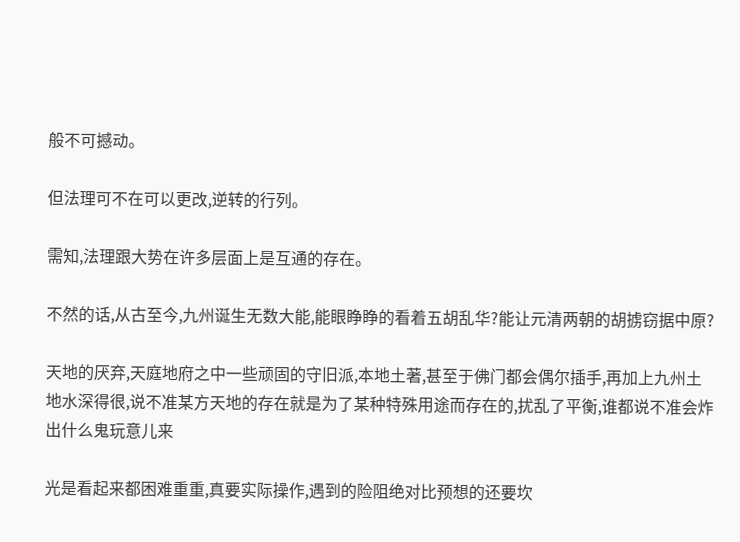般不可撼动。

但法理可不在可以更改,逆转的行列。

需知,法理跟大势在许多层面上是互通的存在。

不然的话,从古至今,九州诞生无数大能,能眼睁睁的看着五胡乱华?能让元清两朝的胡掳窃据中原?

天地的厌弃,天庭地府之中一些顽固的守旧派,本地土著,甚至于佛门都会偶尔插手,再加上九州土地水深得很,说不准某方天地的存在就是为了某种特殊用途而存在的,扰乱了平衡,谁都说不准会炸出什么鬼玩意儿来

光是看起来都困难重重,真要实际操作,遇到的险阻绝对比预想的还要坎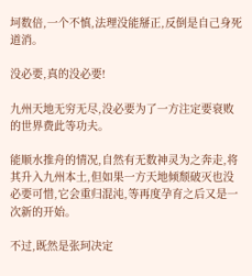坷数倍,一个不慎,法理没能掰正,反倒是自己身死道消。

没必要,真的没必要!

九州天地无穷无尽,没必要为了一方注定要衰败的世界费此等功夫。

能顺水推舟的情况,自然有无数神灵为之奔走,将其升入九州本土,但如果一方天地倾颓破灭也没必要可惜,它会重归混沌,等再度孕育之后又是一次新的开始。

不过,既然是张珂决定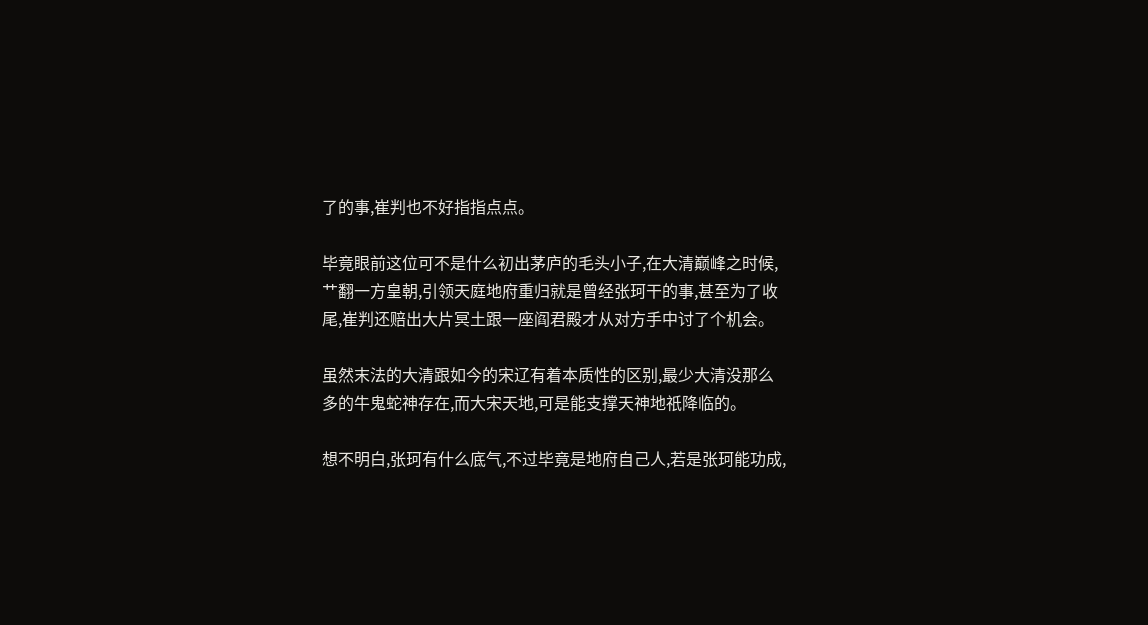了的事,崔判也不好指指点点。

毕竟眼前这位可不是什么初出茅庐的毛头小子,在大清巅峰之时候,艹翻一方皇朝,引领天庭地府重归就是曾经张珂干的事,甚至为了收尾,崔判还赔出大片冥土跟一座阎君殿才从对方手中讨了个机会。

虽然末法的大清跟如今的宋辽有着本质性的区别,最少大清没那么多的牛鬼蛇神存在,而大宋天地,可是能支撑天神地祇降临的。

想不明白,张珂有什么底气,不过毕竟是地府自己人,若是张珂能功成,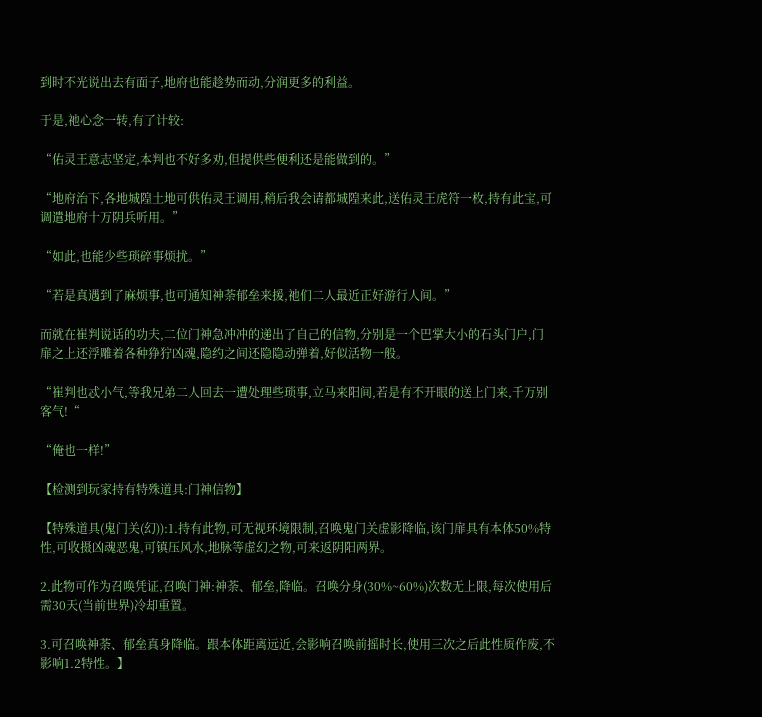到时不光说出去有面子,地府也能趁势而动,分润更多的利益。

于是,祂心念一转,有了计较:

“佑灵王意志坚定,本判也不好多劝,但提供些便利还是能做到的。”

“地府治下,各地城隍土地可供佑灵王调用,稍后我会请都城隍来此,送佑灵王虎符一枚,持有此宝,可调遣地府十万阴兵听用。”

“如此,也能少些琐碎事烦扰。”

“若是真遇到了麻烦事,也可通知神荼郁垒来援,祂们二人最近正好游行人间。”

而就在崔判说话的功夫,二位门神急冲冲的递出了自己的信物,分别是一个巴掌大小的石头门户,门扉之上还浮雕着各种狰狞凶魂,隐约之间还隐隐动弹着,好似活物一般。

“崔判也忒小气,等我兄弟二人回去一遭处理些琐事,立马来阳间,若是有不开眼的送上门来,千万别客气!“

“俺也一样!”

【检测到玩家持有特殊道具:门神信物】

【特殊道具(鬼门关(幻)):1.持有此物,可无视环境限制,召唤鬼门关虚影降临,该门扉具有本体50%特性,可收摄凶魂恶鬼,可镇压风水,地脉等虚幻之物,可来返阴阳两界。

2.此物可作为召唤凭证,召唤门神:神荼、郁垒,降临。召唤分身(30%~60%)次数无上限,每次使用后需30天(当前世界)冷却重置。

3.可召唤神荼、郁垒真身降临。跟本体距离远近,会影响召唤前摇时长,使用三次之后此性质作废,不影响1.2特性。】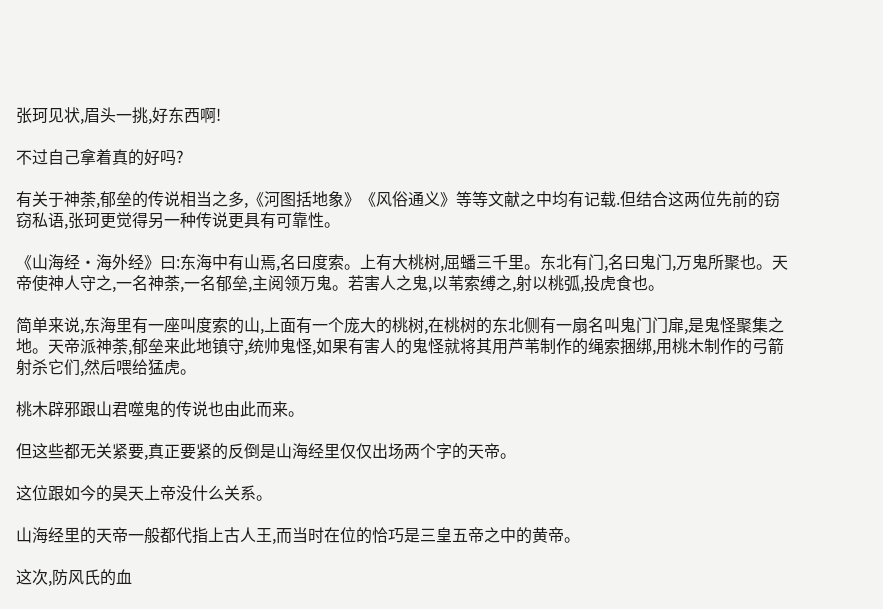张珂见状,眉头一挑,好东西啊!

不过自己拿着真的好吗?

有关于神荼,郁垒的传说相当之多,《河图括地象》《风俗通义》等等文献之中均有记载.但结合这两位先前的窃窃私语,张珂更觉得另一种传说更具有可靠性。

《山海经·海外经》曰:东海中有山焉,名曰度索。上有大桃树,屈蟠三千里。东北有门,名曰鬼门,万鬼所聚也。天帝使神人守之,一名神荼,一名郁垒,主阅领万鬼。若害人之鬼,以苇索缚之,射以桃弧,投虎食也。

简单来说,东海里有一座叫度索的山,上面有一个庞大的桃树,在桃树的东北侧有一扇名叫鬼门门扉,是鬼怪聚集之地。天帝派神荼,郁垒来此地镇守,统帅鬼怪,如果有害人的鬼怪就将其用芦苇制作的绳索捆绑,用桃木制作的弓箭射杀它们,然后喂给猛虎。

桃木辟邪跟山君噬鬼的传说也由此而来。

但这些都无关紧要,真正要紧的反倒是山海经里仅仅出场两个字的天帝。

这位跟如今的昊天上帝没什么关系。

山海经里的天帝一般都代指上古人王,而当时在位的恰巧是三皇五帝之中的黄帝。

这次,防风氏的血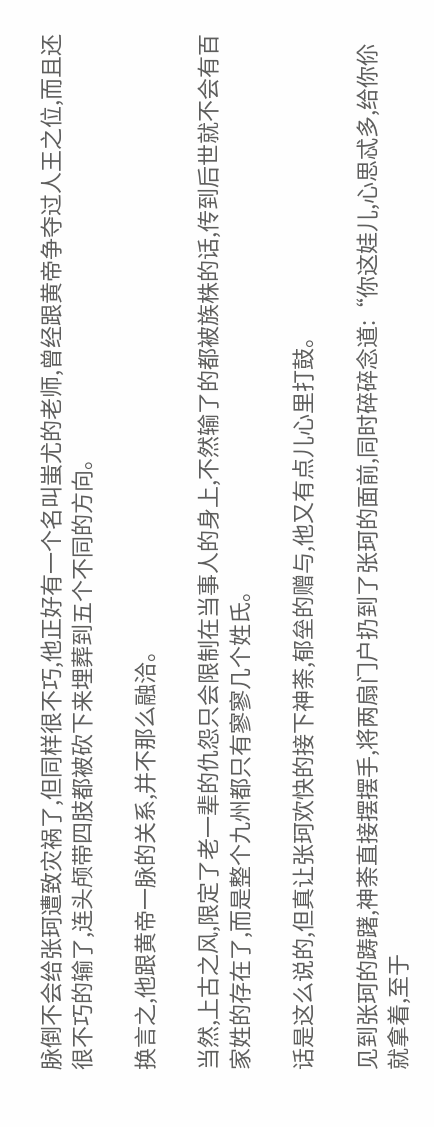脉倒不会给张珂遭致灾祸了,但同样很不巧,他正好有一个名叫蚩尤的老师,曾经跟黄帝争夺过人王之位,而且还很不巧的输了,连头颅带四肢都被砍下来埋葬到五个不同的方向。

换言之,他跟黄帝一脉的关系,并不那么融洽。

当然,上古之风,限定了老一辈的仇怨只会限制在当事人的身上,不然输了的都被族株的话,传到后世就不会有百家姓的存在了,而是整个九州都只有寥寥几个姓氏。

话是这么说的,但真让张珂欢快的接下神荼,郁垒的赠与,他又有点儿心里打鼓。

见到张珂的踌躇,神荼直接摆摆手,将两扇门户扔到了张珂的面前,同时碎碎念道:“你这娃儿,心思忒多,给你伱就拿着,至于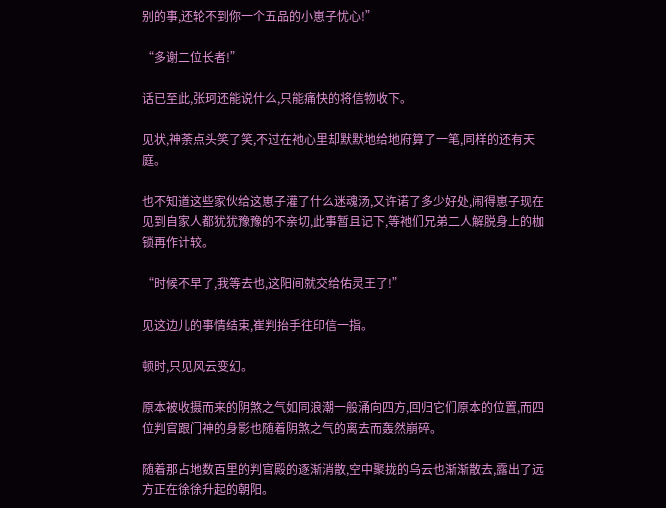别的事,还轮不到你一个五品的小崽子忧心!”

“多谢二位长者!”

话已至此,张珂还能说什么,只能痛快的将信物收下。

见状,神荼点头笑了笑,不过在祂心里却默默地给地府算了一笔,同样的还有天庭。

也不知道这些家伙给这崽子灌了什么迷魂汤,又许诺了多少好处,闹得崽子现在见到自家人都犹犹豫豫的不亲切,此事暂且记下,等祂们兄弟二人解脱身上的枷锁再作计较。

“时候不早了,我等去也,这阳间就交给佑灵王了!”

见这边儿的事情结束,崔判抬手往印信一指。

顿时,只见风云变幻。

原本被收摄而来的阴煞之气如同浪潮一般涌向四方,回归它们原本的位置,而四位判官跟门神的身影也随着阴煞之气的离去而轰然崩碎。

随着那占地数百里的判官殿的逐渐消散,空中聚拢的乌云也渐渐散去,露出了远方正在徐徐升起的朝阳。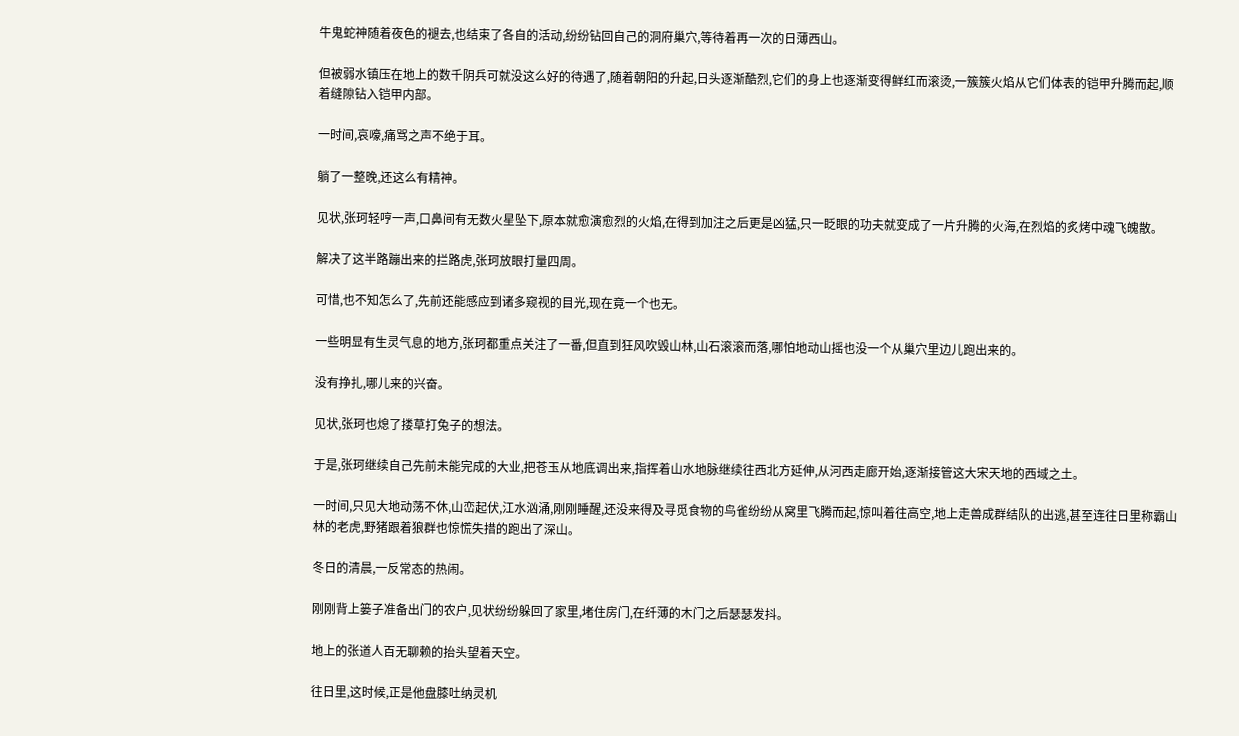牛鬼蛇神随着夜色的褪去,也结束了各自的活动,纷纷钻回自己的洞府巢穴,等待着再一次的日薄西山。

但被弱水镇压在地上的数千阴兵可就没这么好的待遇了,随着朝阳的升起,日头逐渐酷烈,它们的身上也逐渐变得鲜红而滚烫,一簇簇火焰从它们体表的铠甲升腾而起,顺着缝隙钻入铠甲内部。

一时间,哀嚎,痛骂之声不绝于耳。

躺了一整晚,还这么有精神。

见状,张珂轻哼一声,口鼻间有无数火星坠下,原本就愈演愈烈的火焰,在得到加注之后更是凶猛,只一眨眼的功夫就变成了一片升腾的火海,在烈焰的炙烤中魂飞魄散。

解决了这半路蹦出来的拦路虎,张珂放眼打量四周。

可惜,也不知怎么了,先前还能感应到诸多窥视的目光,现在竟一个也无。

一些明显有生灵气息的地方,张珂都重点关注了一番,但直到狂风吹毁山林,山石滚滚而落,哪怕地动山摇也没一个从巢穴里边儿跑出来的。

没有挣扎,哪儿来的兴奋。

见状,张珂也熄了搂草打兔子的想法。

于是,张珂继续自己先前未能完成的大业,把苍玉从地底调出来,指挥着山水地脉继续往西北方延伸,从河西走廊开始,逐渐接管这大宋天地的西域之土。

一时间,只见大地动荡不休,山峦起伏,江水汹涌,刚刚睡醒,还没来得及寻觅食物的鸟雀纷纷从窝里飞腾而起,惊叫着往高空,地上走兽成群结队的出逃,甚至连往日里称霸山林的老虎,野猪跟着狼群也惊慌失措的跑出了深山。

冬日的清晨,一反常态的热闹。

刚刚背上篓子准备出门的农户,见状纷纷躲回了家里,堵住房门,在纤薄的木门之后瑟瑟发抖。

地上的张道人百无聊赖的抬头望着天空。

往日里,这时候,正是他盘膝吐纳灵机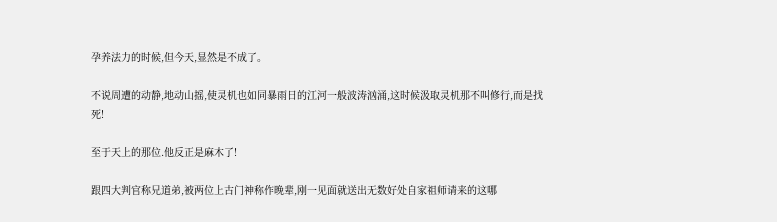孕养法力的时候,但今天,显然是不成了。

不说周遭的动静,地动山摇,使灵机也如同暴雨日的江河一般波涛汹涌,这时候汲取灵机那不叫修行,而是找死!

至于天上的那位.他反正是麻木了!

跟四大判官称兄道弟,被两位上古门神称作晚辈,刚一见面就送出无数好处自家祖师请来的这哪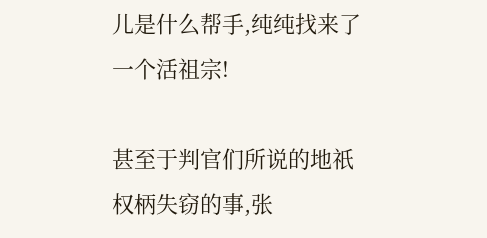儿是什么帮手,纯纯找来了一个活祖宗!

甚至于判官们所说的地祇权柄失窃的事,张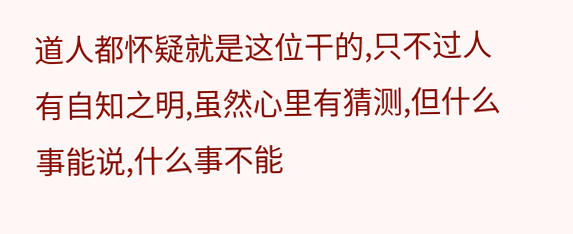道人都怀疑就是这位干的,只不过人有自知之明,虽然心里有猜测,但什么事能说,什么事不能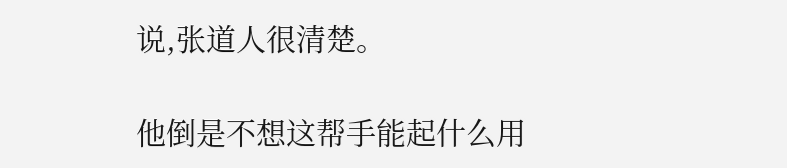说,张道人很清楚。

他倒是不想这帮手能起什么用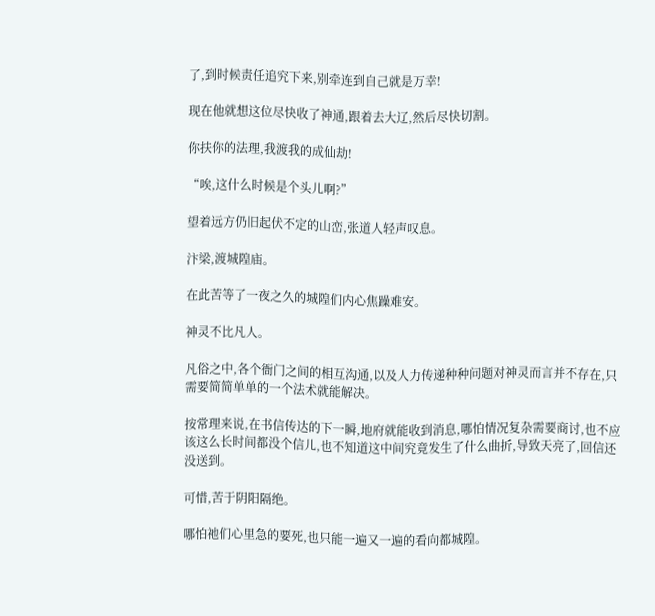了,到时候责任追究下来,别牵连到自己就是万幸!

现在他就想这位尽快收了神通,跟着去大辽,然后尽快切割。

你扶你的法理,我渡我的成仙劫!

“唉,这什么时候是个头儿啊?”

望着远方仍旧起伏不定的山峦,张道人轻声叹息。

汴梁,渡城隍庙。

在此苦等了一夜之久的城隍们内心焦躁难安。

神灵不比凡人。

凡俗之中,各个衙门之间的相互沟通,以及人力传递种种问题对神灵而言并不存在,只需要简简单单的一个法术就能解决。

按常理来说,在书信传达的下一瞬,地府就能收到消息,哪怕情况复杂需要商讨,也不应该这么长时间都没个信儿,也不知道这中间究竟发生了什么曲折,导致天亮了,回信还没送到。

可惜,苦于阴阳隔绝。

哪怕祂们心里急的要死,也只能一遍又一遍的看向都城隍。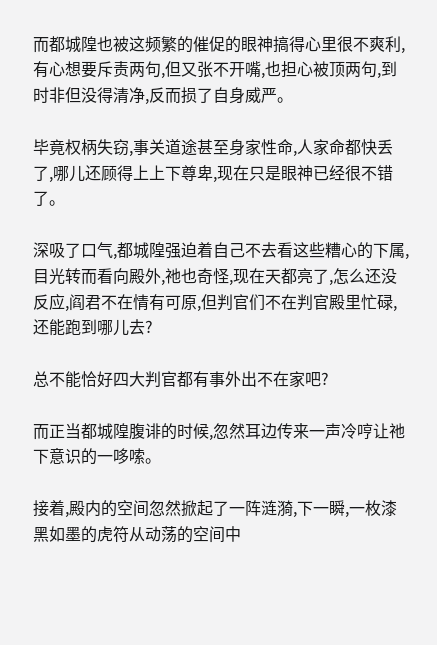而都城隍也被这频繁的催促的眼神搞得心里很不爽利,有心想要斥责两句,但又张不开嘴,也担心被顶两句,到时非但没得清净,反而损了自身威严。

毕竟权柄失窃,事关道途甚至身家性命,人家命都快丢了,哪儿还顾得上上下尊卑,现在只是眼神已经很不错了。

深吸了口气,都城隍强迫着自己不去看这些糟心的下属,目光转而看向殿外,祂也奇怪,现在天都亮了,怎么还没反应,阎君不在情有可原,但判官们不在判官殿里忙碌,还能跑到哪儿去?

总不能恰好四大判官都有事外出不在家吧?

而正当都城隍腹诽的时候,忽然耳边传来一声冷哼让祂下意识的一哆嗦。

接着,殿内的空间忽然掀起了一阵涟漪,下一瞬,一枚漆黑如墨的虎符从动荡的空间中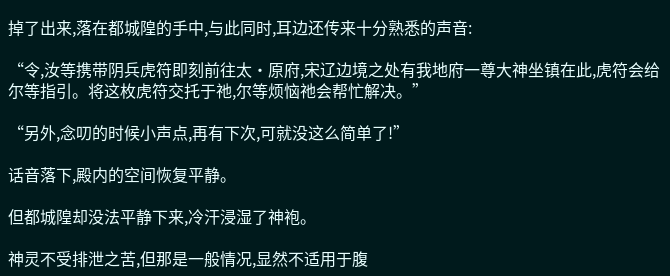掉了出来,落在都城隍的手中,与此同时,耳边还传来十分熟悉的声音:

“令,汝等携带阴兵虎符即刻前往太·原府,宋辽边境之处有我地府一尊大神坐镇在此,虎符会给尔等指引。将这枚虎符交托于祂,尔等烦恼祂会帮忙解决。”

“另外,念叨的时候小声点,再有下次,可就没这么简单了!”

话音落下,殿内的空间恢复平静。

但都城隍却没法平静下来,冷汗浸湿了神袍。

神灵不受排泄之苦,但那是一般情况,显然不适用于腹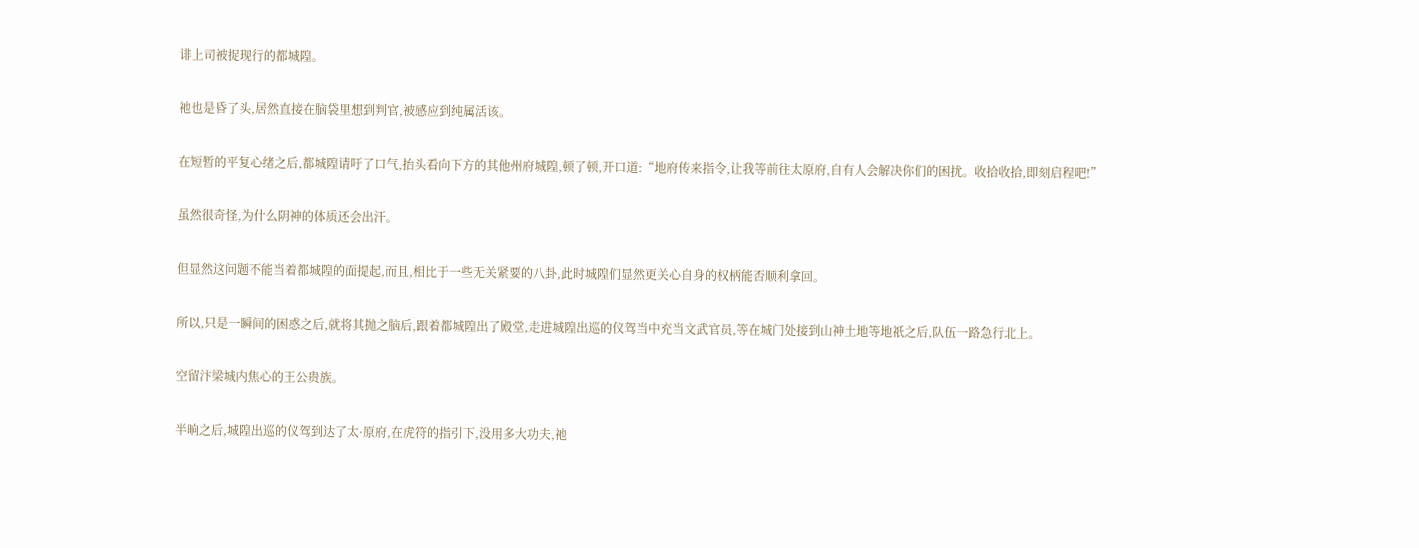诽上司被捉现行的都城隍。

祂也是昏了头,居然直接在脑袋里想到判官,被感应到纯属活该。

在短暂的平复心绪之后,都城隍请吁了口气,抬头看向下方的其他州府城隍,顿了顿,开口道:“地府传来指令,让我等前往太原府,自有人会解决你们的困扰。收拾收拾,即刻启程吧!”

虽然很奇怪,为什么阴神的体质还会出汗。

但显然这问题不能当着都城隍的面提起,而且,相比于一些无关紧要的八卦,此时城隍们显然更关心自身的权柄能否顺利拿回。

所以,只是一瞬间的困惑之后,就将其抛之脑后,跟着都城隍出了殿堂,走进城隍出巡的仪驾当中充当文武官员,等在城门处接到山神土地等地祇之后,队伍一路急行北上。

空留汴梁城内焦心的王公贵族。

半晌之后,城隍出巡的仪驾到达了太·原府,在虎符的指引下,没用多大功夫,祂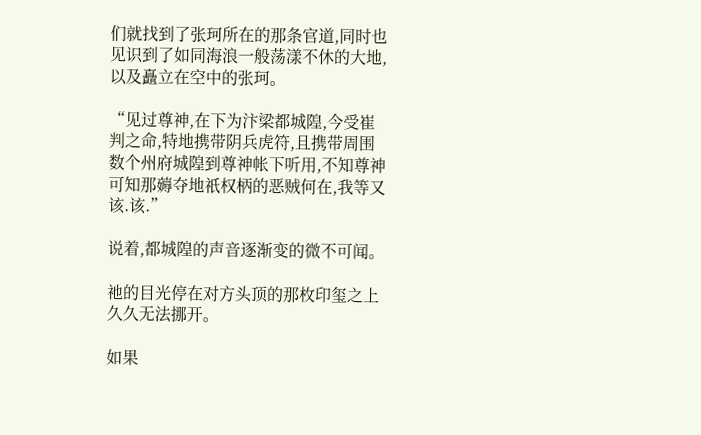们就找到了张珂所在的那条官道,同时也见识到了如同海浪一般荡漾不休的大地,以及矗立在空中的张珂。

“见过尊神,在下为汴梁都城隍,今受崔判之命,特地携带阴兵虎符,且携带周围数个州府城隍到尊神帐下听用,不知尊神可知那薅夺地祇权柄的恶贼何在,我等又该.该.”

说着,都城隍的声音逐渐变的微不可闻。

祂的目光停在对方头顶的那枚印玺之上久久无法挪开。

如果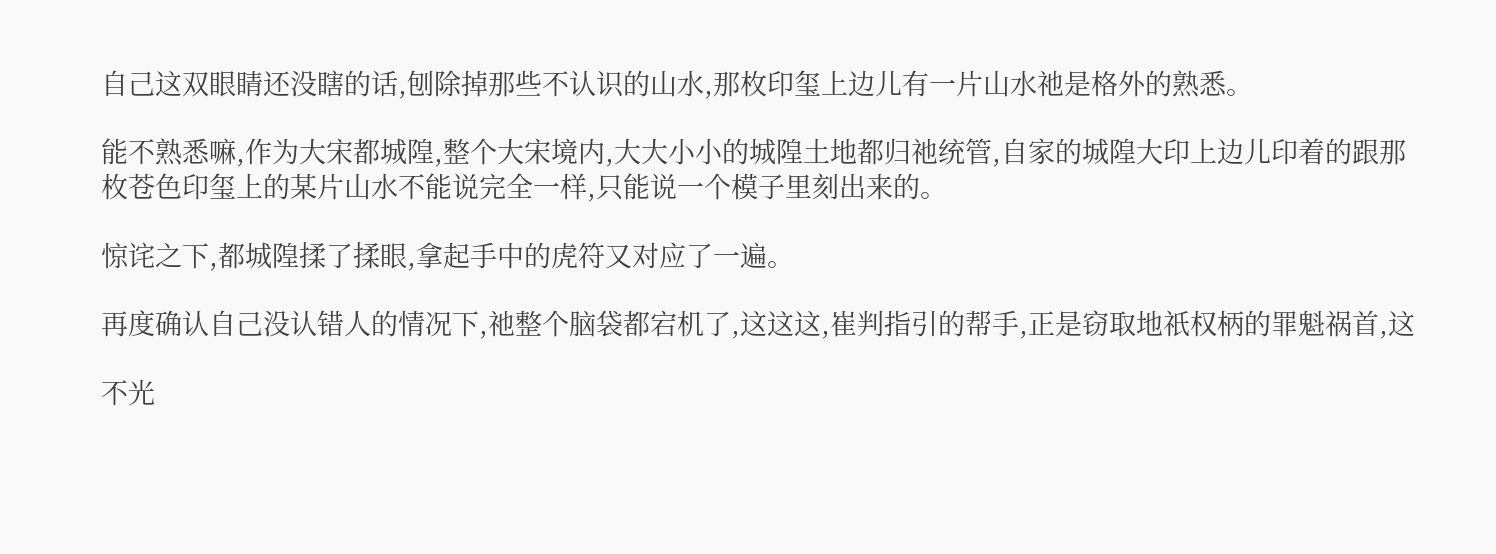自己这双眼睛还没瞎的话,刨除掉那些不认识的山水,那枚印玺上边儿有一片山水祂是格外的熟悉。

能不熟悉嘛,作为大宋都城隍,整个大宋境内,大大小小的城隍土地都归祂统管,自家的城隍大印上边儿印着的跟那枚苍色印玺上的某片山水不能说完全一样,只能说一个模子里刻出来的。

惊诧之下,都城隍揉了揉眼,拿起手中的虎符又对应了一遍。

再度确认自己没认错人的情况下,祂整个脑袋都宕机了,这这这,崔判指引的帮手,正是窃取地祇权柄的罪魁祸首,这

不光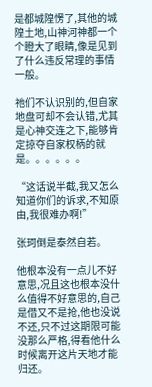是都城隍愣了,其他的城隍土地,山神河神都一个个瞪大了眼睛,像是见到了什么违反常理的事情一般。

祂们不认识别的,但自家地盘可却不会认错,尤其是心神交连之下,能够肯定掠夺自家权柄的就是。。。。。。

“这话说半截,我又怎么知道你们的诉求,不知原由,我很难办啊!”

张珂倒是泰然自若。

他根本没有一点儿不好意思,况且这也根本没什么值得不好意思的,自己是借又不是抢,他也没说不还,只不过这期限可能没那么严格,得看他什么时候离开这片天地才能归还。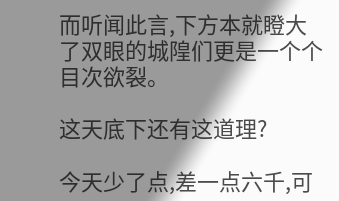而听闻此言,下方本就瞪大了双眼的城隍们更是一个个目次欲裂。

这天底下还有这道理?

今天少了点,差一点六千,可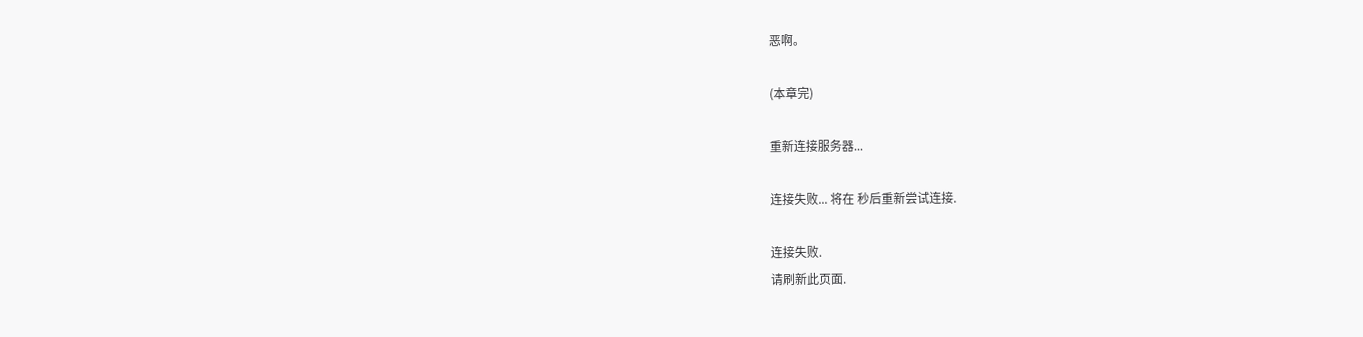恶啊。

(本章完)

重新连接服务器...

连接失败... 将在 秒后重新尝试连接.

连接失败.
请刷新此页面.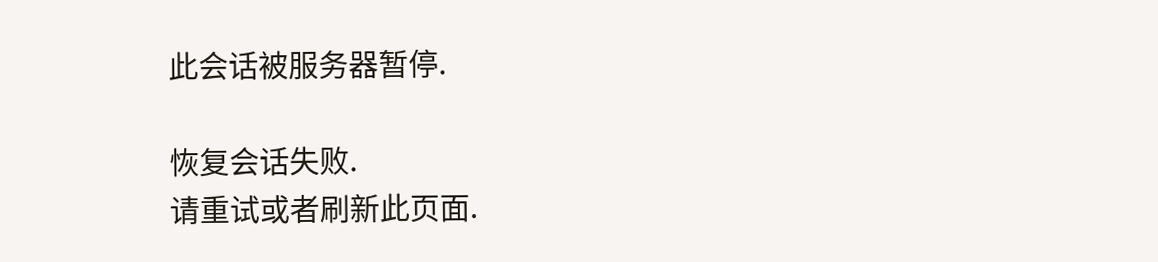此会话被服务器暂停.

恢复会话失败.
请重试或者刷新此页面.